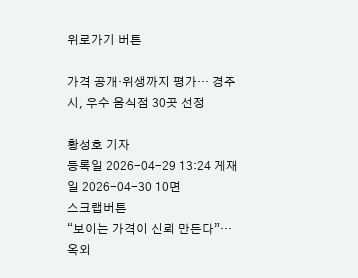위로가기 버튼

가격 공개·위생까지 평가… 경주시, 우수 음식점 30곳 선정

황성호 기자
등록일 2026-04-29 13:24 게재일 2026-04-30 10면
스크랩버튼
“보이는 가격이 신뢰 만든다”… 옥외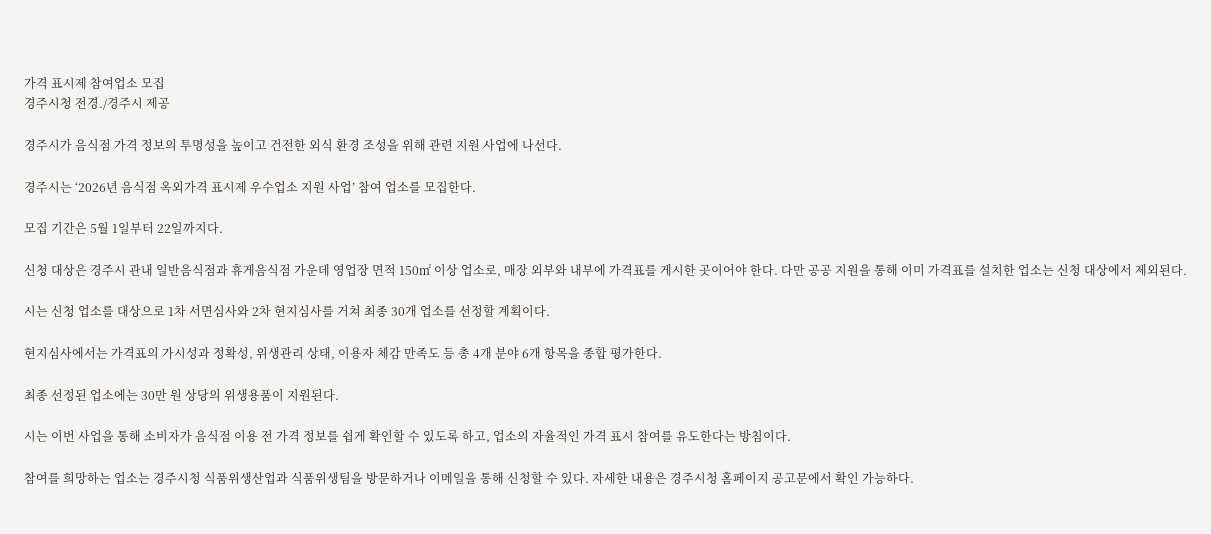가격 표시제 참여업소 모집
경주시청 전경./경주시 제공

경주시가 음식점 가격 정보의 투명성을 높이고 건전한 외식 환경 조성을 위해 관련 지원 사업에 나선다.

경주시는 ‘2026년 음식점 옥외가격 표시제 우수업소 지원 사업’ 참여 업소를 모집한다.

모집 기간은 5월 1일부터 22일까지다.

신청 대상은 경주시 관내 일반음식점과 휴게음식점 가운데 영업장 면적 150㎡ 이상 업소로, 매장 외부와 내부에 가격표를 게시한 곳이어야 한다. 다만 공공 지원을 통해 이미 가격표를 설치한 업소는 신청 대상에서 제외된다.

시는 신청 업소를 대상으로 1차 서면심사와 2차 현지심사를 거쳐 최종 30개 업소를 선정할 계획이다.

현지심사에서는 가격표의 가시성과 정확성, 위생관리 상태, 이용자 체감 만족도 등 총 4개 분야 6개 항목을 종합 평가한다.

최종 선정된 업소에는 30만 원 상당의 위생용품이 지원된다.

시는 이번 사업을 통해 소비자가 음식점 이용 전 가격 정보를 쉽게 확인할 수 있도록 하고, 업소의 자율적인 가격 표시 참여를 유도한다는 방침이다.

참여를 희망하는 업소는 경주시청 식품위생산업과 식품위생팀을 방문하거나 이메일을 통해 신청할 수 있다. 자세한 내용은 경주시청 홈페이지 공고문에서 확인 가능하다.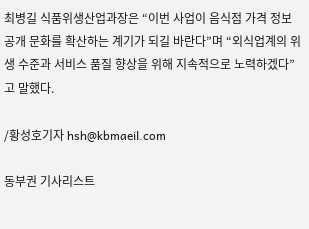최병길 식품위생산업과장은 “이번 사업이 음식점 가격 정보 공개 문화를 확산하는 계기가 되길 바란다”며 “외식업계의 위생 수준과 서비스 품질 향상을 위해 지속적으로 노력하겠다”고 말했다.

/황성호기자 hsh@kbmaeil.com

동부권 기사리스트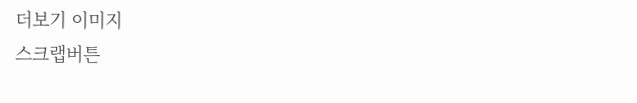더보기 이미지
스크랩버튼